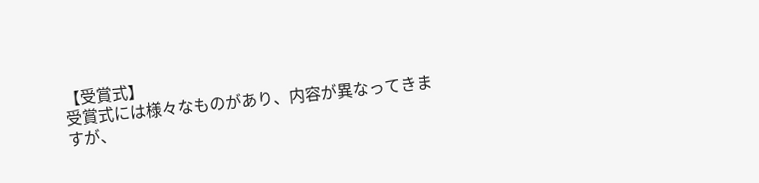【受賞式】
受賞式には様々なものがあり、内容が異なってきますが、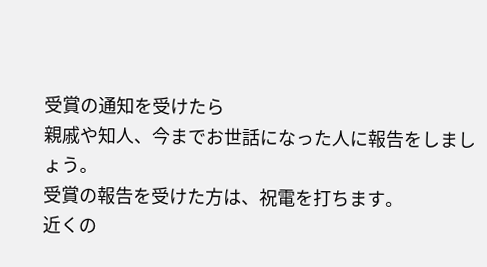受賞の通知を受けたら
親戚や知人、今までお世話になった人に報告をしましょう。
受賞の報告を受けた方は、祝電を打ちます。
近くの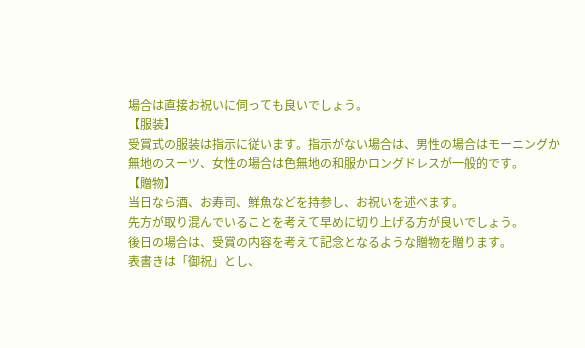場合は直接お祝いに伺っても良いでしょう。
【服装】
受賞式の服装は指示に従います。指示がない場合は、男性の場合はモーニングか
無地のスーツ、女性の場合は色無地の和服かロングドレスが一般的です。
【贈物】
当日なら酒、お寿司、鮮魚などを持参し、お祝いを述べます。
先方が取り混んでいることを考えて早めに切り上げる方が良いでしょう。
後日の場合は、受賞の内容を考えて記念となるような贈物を贈ります。
表書きは「御祝」とし、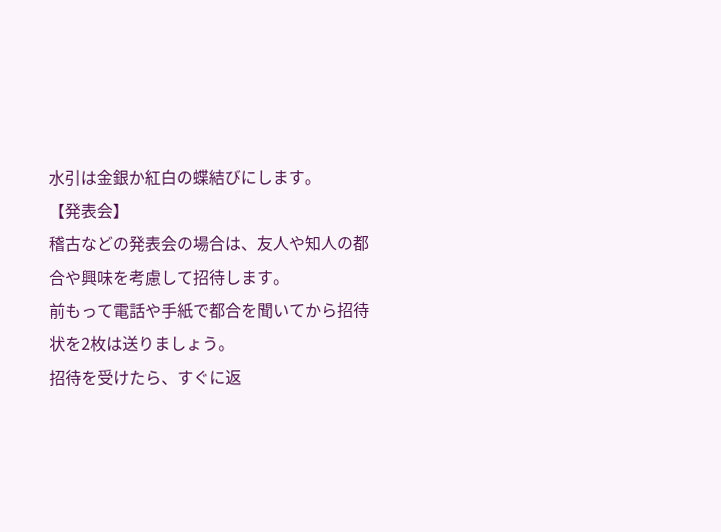水引は金銀か紅白の蝶結びにします。
【発表会】
稽古などの発表会の場合は、友人や知人の都合や興味を考慮して招待します。
前もって電話や手紙で都合を聞いてから招待状を2枚は送りましょう。
招待を受けたら、すぐに返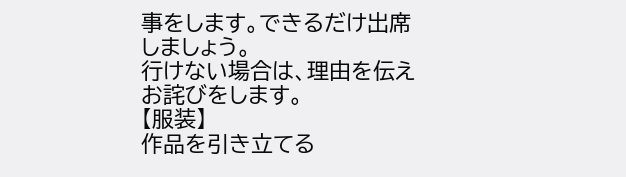事をします。できるだけ出席しましょう。
行けない場合は、理由を伝えお詫びをします。
【服装】
作品を引き立てる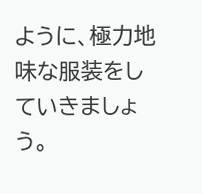ように、極力地味な服装をしていきましょう。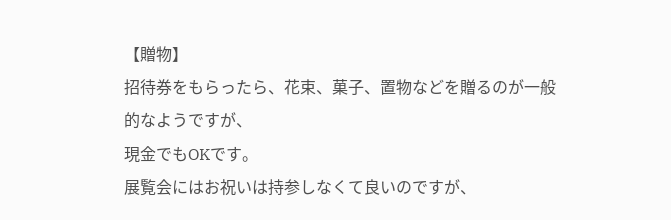【贈物】
招待券をもらったら、花束、菓子、置物などを贈るのが一般的なようですが、
現金でもOKです。
展覧会にはお祝いは持参しなくて良いのですが、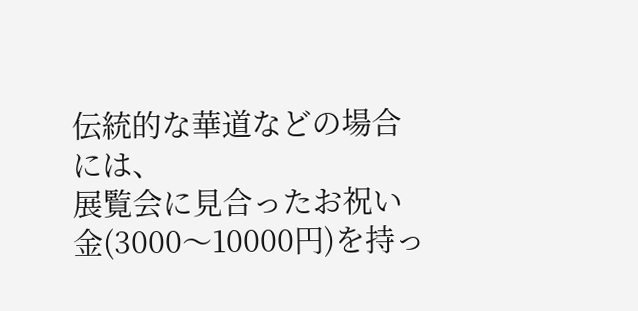伝統的な華道などの場合には、
展覧会に見合ったお祝い金(3000〜10000円)を持っ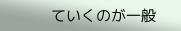ていくのが一般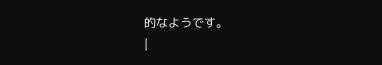的なようです。
|